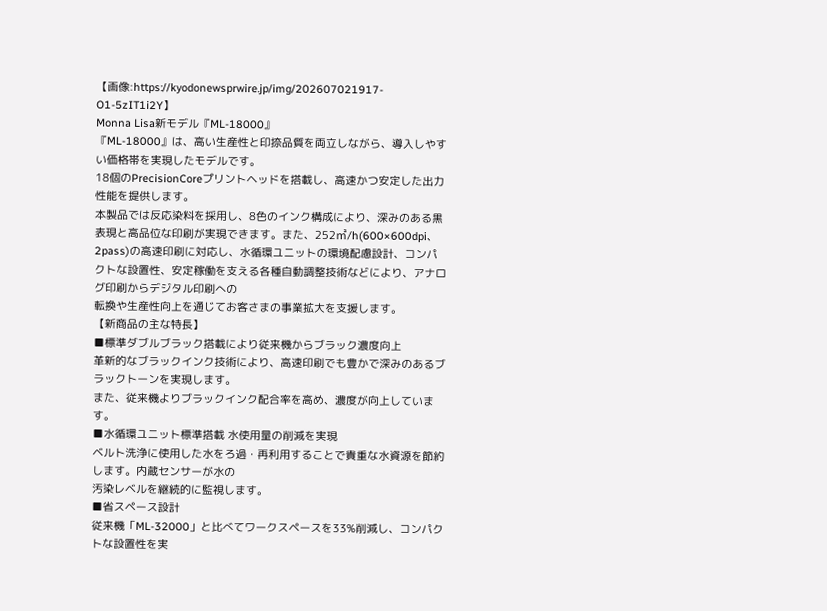【画像:https://kyodonewsprwire.jp/img/202607021917-O1-5zIT1i2Y】
Monna Lisa新モデル『ML-18000』
『ML-18000』は、高い生産性と印捺品質を両立しながら、導入しやすい価格帯を実現したモデルです。
18個のPrecisionCoreプリントヘッドを搭載し、高速かつ安定した出力性能を提供します。
本製品では反応染料を採用し、8色のインク構成により、深みのある黒表現と高品位な印刷が実現できます。また、252㎡/h(600×600dpi、2pass)の高速印刷に対応し、水循環ユニットの環境配慮設計、コンパクトな設置性、安定稼働を支える各種自動調整技術などにより、アナログ印刷からデジタル印刷への
転換や生産性向上を通じてお客さまの事業拡大を支援します。
【新商品の主な特長】
■標準ダブルブラック搭載により従来機からブラック濃度向上
革新的なブラックインク技術により、高速印刷でも豊かで深みのあるブラックトーンを実現します。
また、従来機よりブラックインク配合率を高め、濃度が向上しています。
■水循環ユニット標準搭載 水使用量の削減を実現
ベルト洗浄に使用した水をろ過・再利用することで貴重な水資源を節約します。内蔵センサーが水の
汚染レベルを継続的に監視します。
■省スペース設計
従来機「ML-32000」と比べてワークスペースを33%削減し、コンパクトな設置性を実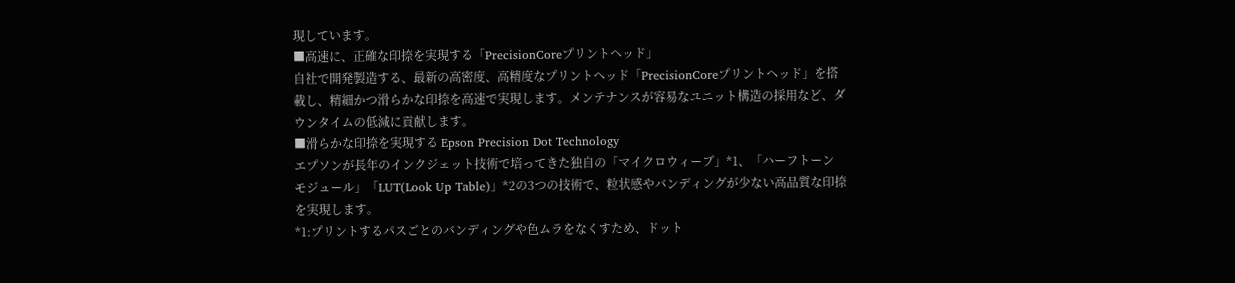現しています。
■高速に、正確な印捺を実現する「PrecisionCoreプリントヘッド」
自社で開発製造する、最新の高密度、高精度なプリントヘッド「PrecisionCoreプリントヘッド」を搭
載し、精細かつ滑らかな印捺を高速で実現します。メンテナンスが容易なユニット構造の採用など、ダ
ウンタイムの低減に貢献します。
■滑らかな印捺を実現する Epson Precision Dot Technology
エプソンが長年のインクジェット技術で培ってきた独自の「マイクロウィーブ」*1、「ハーフトーン
モジュール」「LUT(Look Up Table)」*2の3つの技術で、粒状感やバンディングが少ない高品質な印捺
を実現します。
*1:プリントするパスごとのバンディングや色ムラをなくすため、ドット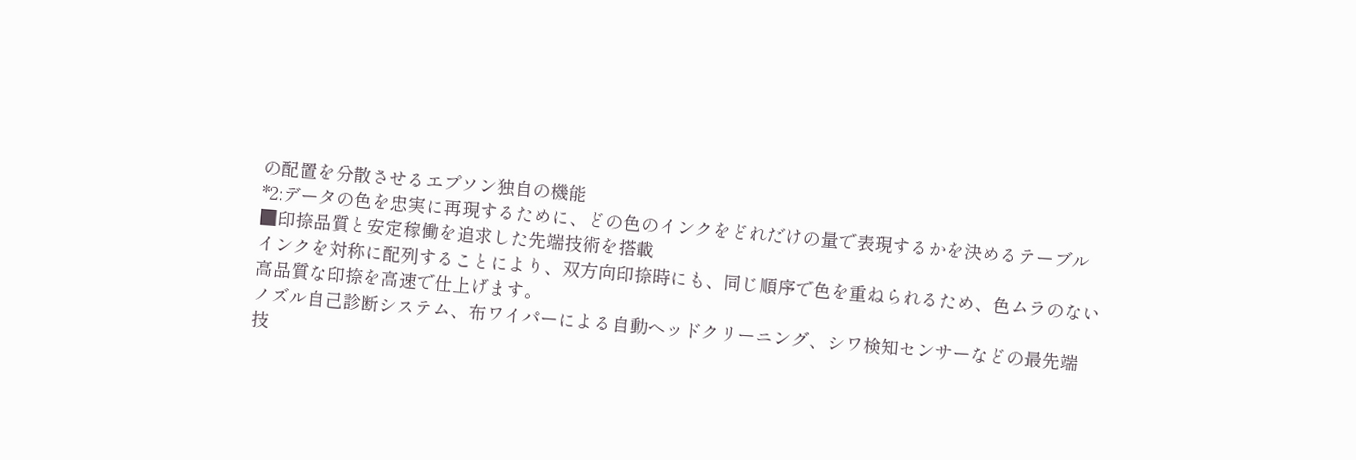の配置を分散させるエプソン独自の機能
*2:データの色を忠実に再現するために、どの色のインクをどれだけの量で表現するかを決めるテーブル
■印捺品質と安定稼働を追求した先端技術を搭載
インクを対称に配列することにより、双方向印捺時にも、同じ順序で色を重ねられるため、色ムラのない
高品質な印捺を高速で仕上げます。
ノズル自己診断システム、布ワイパーによる自動ヘッドクリーニング、シワ検知センサーなどの最先端
技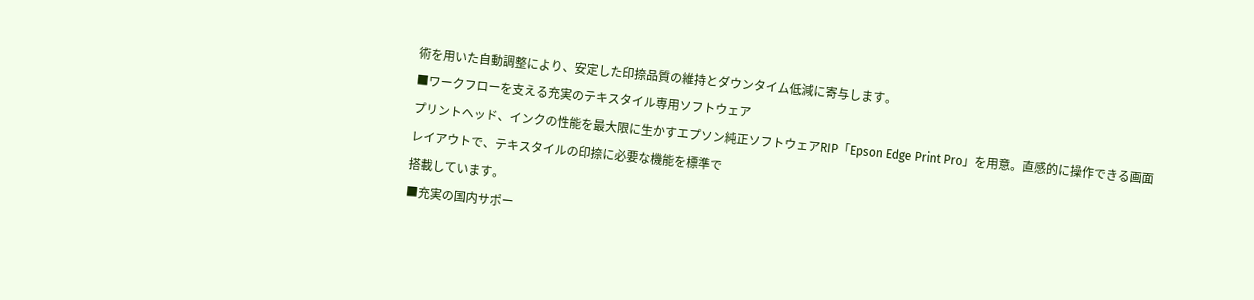術を用いた自動調整により、安定した印捺品質の維持とダウンタイム低減に寄与します。
■ワークフローを支える充実のテキスタイル専用ソフトウェア
プリントヘッド、インクの性能を最大限に生かすエプソン純正ソフトウェアRIP「Epson Edge Print Pro」を用意。直感的に操作できる画面レイアウトで、テキスタイルの印捺に必要な機能を標準で
搭載しています。
■充実の国内サポー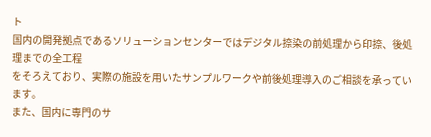ト
国内の開発拠点であるソリューションセンターではデジタル捺染の前処理から印捺、後処理までの全工程
をそろえており、実際の施設を用いたサンプルワークや前後処理導入のご相談を承っています。
また、国内に専門のサ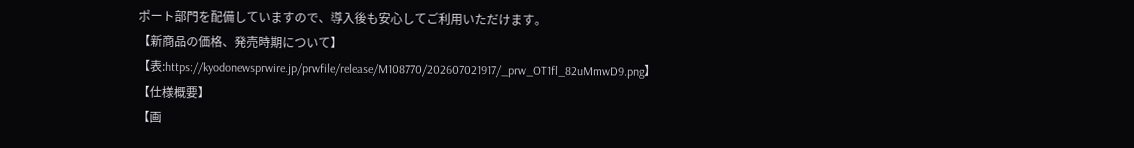ポート部門を配備していますので、導入後も安心してご利用いただけます。
【新商品の価格、発売時期について】
【表:https://kyodonewsprwire.jp/prwfile/release/M108770/202607021917/_prw_OT1fl_82uMmwD9.png】
【仕様概要】
【画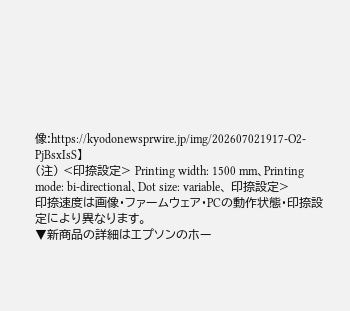像:https://kyodonewsprwire.jp/img/202607021917-O2-PjBsxIsS】
(注) <印捺設定> Printing width: 1500 mm、Printing mode: bi-directional、Dot size: variable、 印捺設定>
印捺速度は画像・ファームウェア・PCの動作状態・印捺設定により異なります。
▼新商品の詳細はエプソンのホー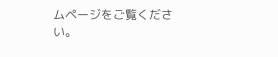ムページをご覧ください。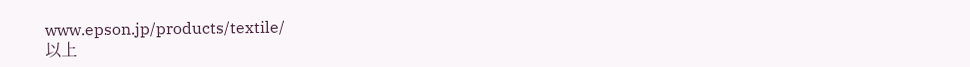www.epson.jp/products/textile/
以上